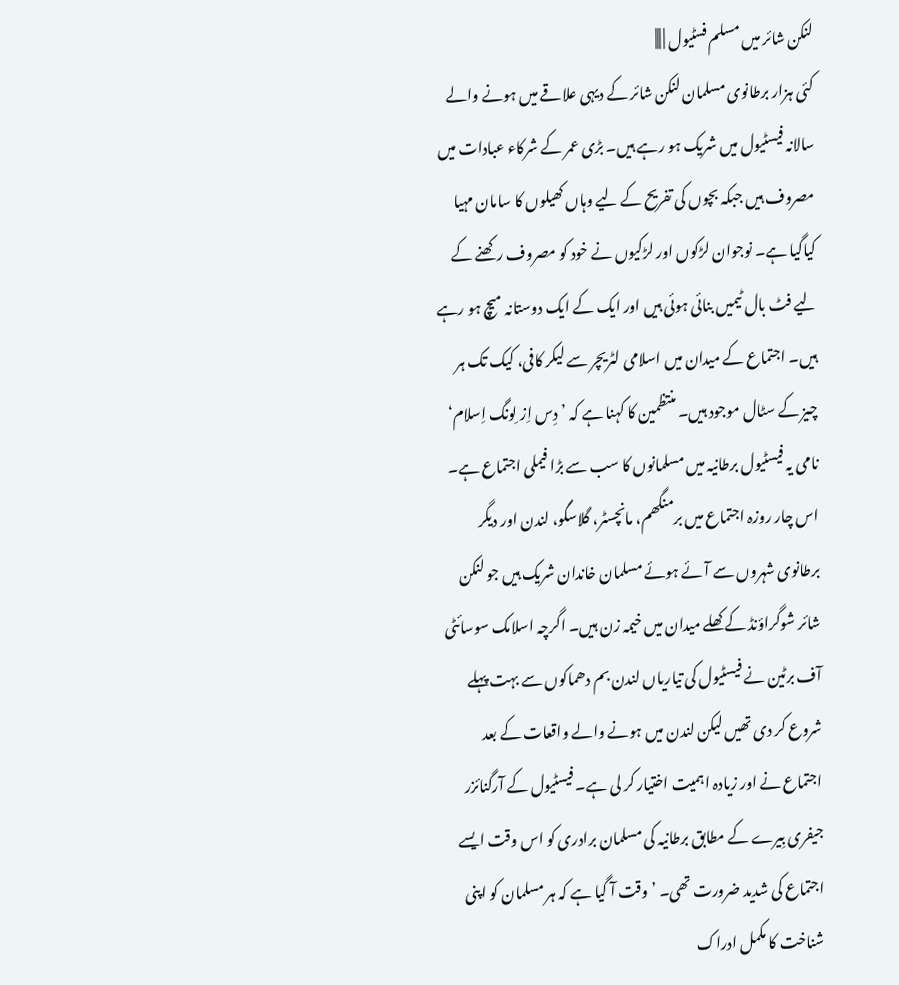لنکن شائر میں مسلم فسٹیول | |||
کئی ہزار برطانوی مسلمان لنکن شائر کے دیہی علاقے میں ہونے والے سالانہ فیسٹیول میں شریک ہو رہے ہیں۔ بڑی عمر کے شرکاء عبادات میں مصروف ہیں جبکہ بچوں کی تفریح کے لیے وہاں کھیلوں کا سامان مہیا کیاگیا ہے۔ نوجوان لڑکوں اور لڑکیوں نے خود کو مصروف رکھنے کے لیے فٹ بال ٹیمیں بنائی ہوئی ہیں اور ایک کے ایک دوستانہ میچ ہو رہے ہیں۔ اجتماع کے میدان میں اسلامی لٹریچر سے لیکر کافی، کیک تک ہر چیز کے سٹال موجود ہیں۔ منتظمین کا کہنا ہے کہ ’دِس اِز لِونگ اِسلام‘ نامی یہ فیسٹیول برطانیہ میں مسلمانوں کا سب سے بڑا فیملی اجتماع ہے۔ اس چار روزہ اجتماع میں برمنگھم، مانچسٹر، گلاسگو، لندن اور دیگر برطانوی شہروں سے آئے ہوئے مسلمان خاندان شریک ہیں جو لنکن شائر شوگراؤنڈ کے کھلے میدان میں خیمہ زن ہیں۔ اگرچہ اسلامک سوسائٹی آف برٹین نے فیسٹیول کی تیاریاں لندن بم دھماکوں سے بہت پہلے شروع کر دی تھیں لیکن لندن میں ہونے والے واقعات کے بعد اجتماع نے اور زیادہ اہمیت اختیار کر لی ہے۔ فیسٹیول کے آرگنائزر جیفری بِیرے کے مطابق برطانیہ کی مسلمان برادری کو اس وقت ایسے اجتماع کی شدید ضرورت تھی۔ ’وقت آ گیا ہے کہ ہر مسلمان کو اپنی شناخت کا مکمل ادراک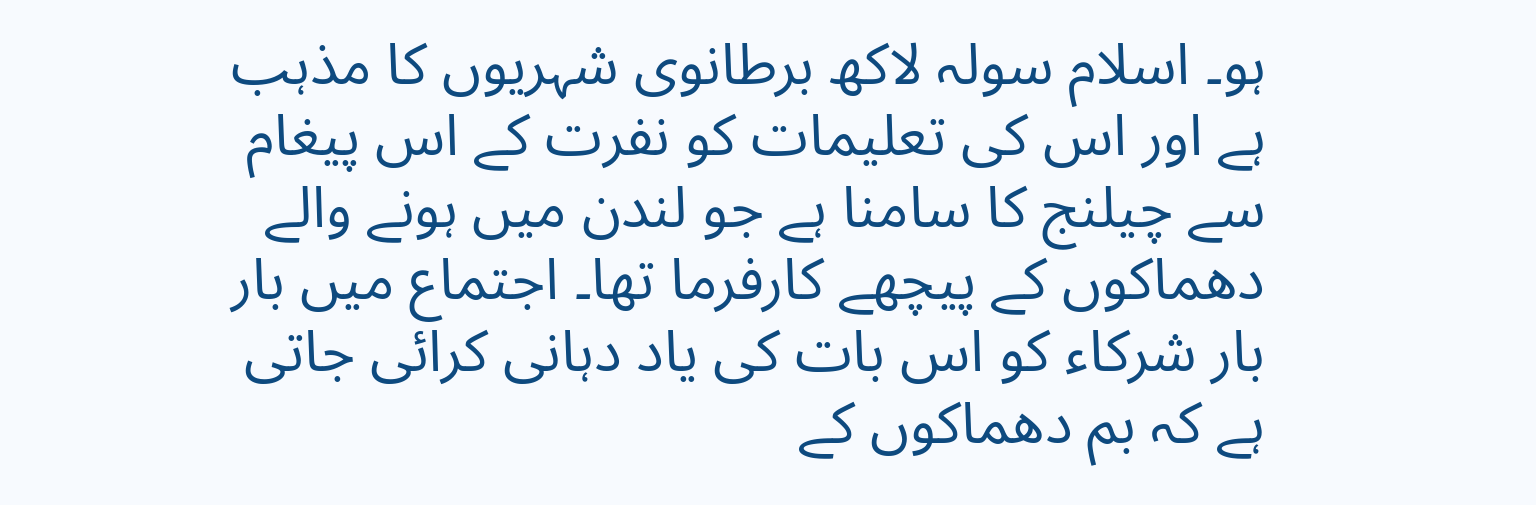ہو۔ اسلام سولہ لاکھ برطانوی شہریوں کا مذہب ہے اور اس کی تعلیمات کو نفرت کے اس پیغام سے چیلنج کا سامنا ہے جو لندن میں ہونے والے دھماکوں کے پیچھے کارفرما تھا۔ اجتماع میں بار بار شرکاء کو اس بات کی یاد دہانی کرائی جاتی ہے کہ بم دھماکوں کے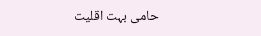حامی بہت اقلیت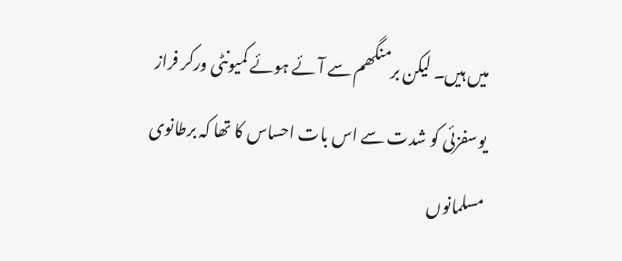میں ہیں۔ لیکن برمنگھم سے آئے ہوئے کمیونٹی ورکر فراز یوسفزئی کو شدت سے اس بات احساس کا تھا کہ برطانوی مسلمانوں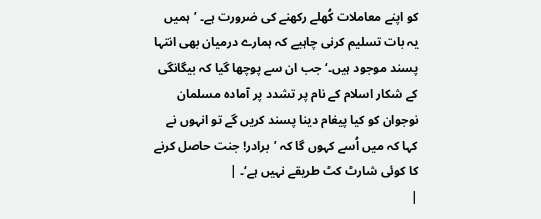کو اپنے معاملات کُھلے رکھنے کی ضرورت ہے۔ ’ہمیں یہ بات تسلیم کرنی چاہیے کہ ہمارے درمیان بھی انتہا پسند موجود ہیں۔‘ جب ان سے پوچھا گیا کہ بیگانگی کے شکار اسلام کے نام پر تشدد پر آمادہ مسلمان نوجوان کو کیا پیغام دینا پسند کریں گے تو انہوں نے کہا کہ میں اُسے کہوں گا کہ ’برادر! جنت حاصل کرنے کا کوئی شارٹ کٹ طریقے نہیں ہے‘۔ |
|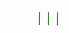|||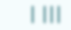| |||